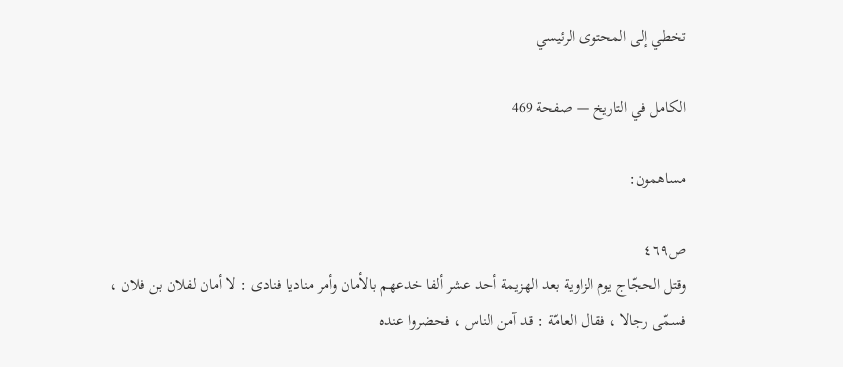تخطي إلى المحتوى الرئيسي

الكامل في التاريخ — صفحة 469

مساهمون:

ص٤٦٩
وقتل الحجّاج يوم الزاوية بعد الهزيمة أحد عشر ألفا خدعهم بالأمان وأمر مناديا فنادى : لا أمان لفلان بن فلان ، فسمّى رجالا ، فقال العامّة : قد آمن الناس ، فحضروا عنده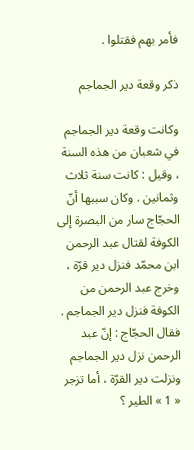فأمر بهم فقتلوا .

ذكر وقعة دير الجماجم

وكانت وقعة دير الجماجم في شعبان من هذه السنة ، وقيل : كانت سنة ثلاث وثمانين . وكان سببها أنّ الحجّاج سار من البصرة إلى الكوفة لقتال عبد الرحمن ابن محمّد فنزل دير قرّة ، وخرج عبد الرحمن من الكوفة فنزل دير الجماجم . فقال الحجّاج : إنّ عبد الرحمن نزل دير الجماجم ونزلت دير القرّة ، أما تزجر « 1 » الطير ؟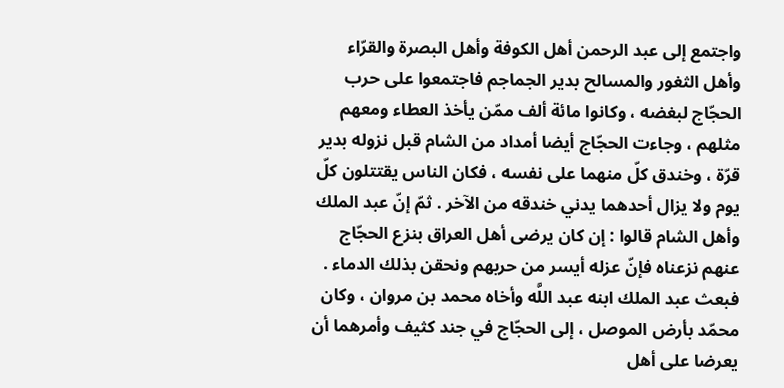واجتمع إلى عبد الرحمن أهل الكوفة وأهل البصرة والقرّاء وأهل الثغور والمسالح بدير الجماجم فاجتمعوا على حرب الحجّاج لبغضه ، وكانوا مائة ألف ممّن يأخذ العطاء ومعهم مثلهم ، وجاءت الحجّاج أيضا أمداد من الشام قبل نزوله بدير قرّة ، وخندق كلّ منهما على نفسه ، فكان الناس يقتتلون كلّ يوم ولا يزال أحدهما يدني خندقه من الآخر . ثمّ إنّ عبد الملك وأهل الشام قالوا : إن كان يرضى أهل العراق بنزع الحجّاج عنهم نزعناه فإنّ عزله أيسر من حربهم ونحقن بذلك الدماء . فبعث عبد الملك ابنه عبد اللَّه وأخاه محمد بن مروان ، وكان محمّد بأرض الموصل ، إلى الحجّاج في جند كثيف وأمرهما أن يعرضا على أهل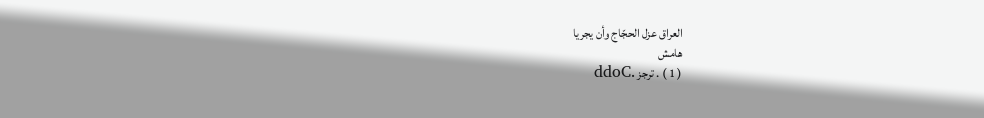العراق عزل الحجّاج وأن يجريا
هامش
( 1 ) . ترجز .ddoC